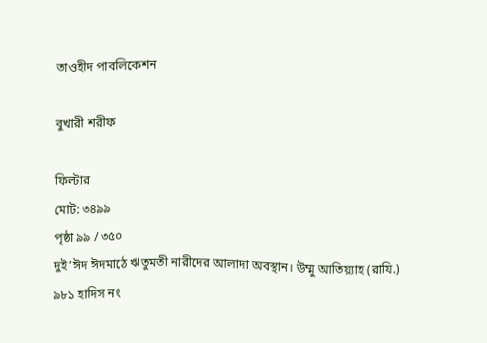তাওহীদ পাবলিকেশন

বুখারী শরীফ

ফিল্টার
মোট: ৩৪৯৯
পৃষ্ঠা ৯৯ / ৩৫০
দুই’ঈদ ঈদমাঠে ঋতুমতী নারীদের আলাদা অবস্থান। উম্মু আতিয়্যাহ (রাযি.)
৯৮১ হাদিস নং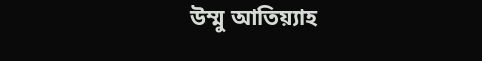উম্মু আতিয়্যাহ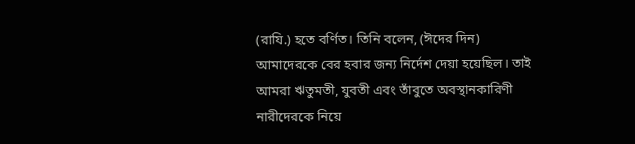(রাযি.) হতে বর্ণিত। তিনি বলেন, (ঈদের দিন) আমাদেরকে বের হবার জন্য নির্দেশ দেয়া হয়েছিল। তাই আমরা ঋতুমতী, যুবতী এবং তাঁবুতে অবস্থানকারিণী নারীদেরকে নিয়ে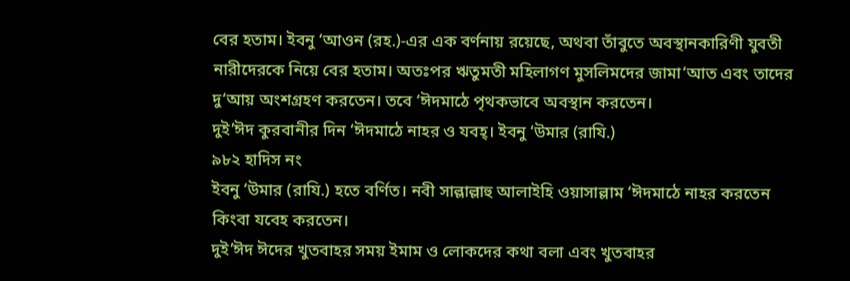বের হতাম। ইবনু ‘আওন (রহ.)-এর এক বর্ণনায় রয়েছে, অথবা তাঁবুতে অবস্থানকারিণী যুবতী নারীদেরকে নিয়ে বের হতাম। অতঃপর ঋতুমতী মহিলাগণ মুসলিমদের জামা‘আত এবং তাদের দু‘আয় অংশগ্রহণ করতেন। তবে ‘ঈদমাঠে পৃথকভাবে অবস্থান করতেন।
দুই’ঈদ কুরবানীর দিন ‘ঈদমাঠে নাহর ও যবহ্। ইবনু ‘উমার (রাযি.)
৯৮২ হাদিস নং
ইবনু ‘উমার (রাযি.) হতে বর্ণিত। নবী সাল্লাল্লাহু আলাইহি ওয়াসাল্লাম ‘ঈদমাঠে নাহর করতেন কিংবা যবেহ করতেন।
দুই’ঈদ ঈদের খুতবাহর সময় ইমাম ও লোকদের কথা বলা এবং খুতবাহর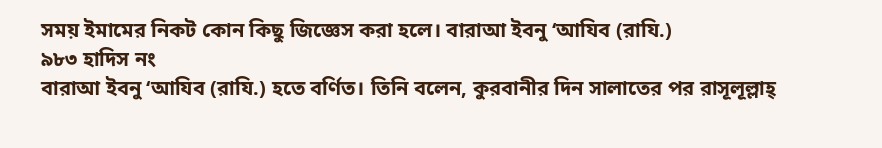সময় ইমামের নিকট কোন কিছু জিজ্ঞেস করা হলে। বারাআ ইবনু ‘আযিব (রাযি.)
৯৮৩ হাদিস নং
বারাআ ইবনু ‘আযিব (রাযি.) হতে বর্ণিত। তিনি বলেন, কুরবানীর দিন সালাতের পর রাসূলূল্লাহ্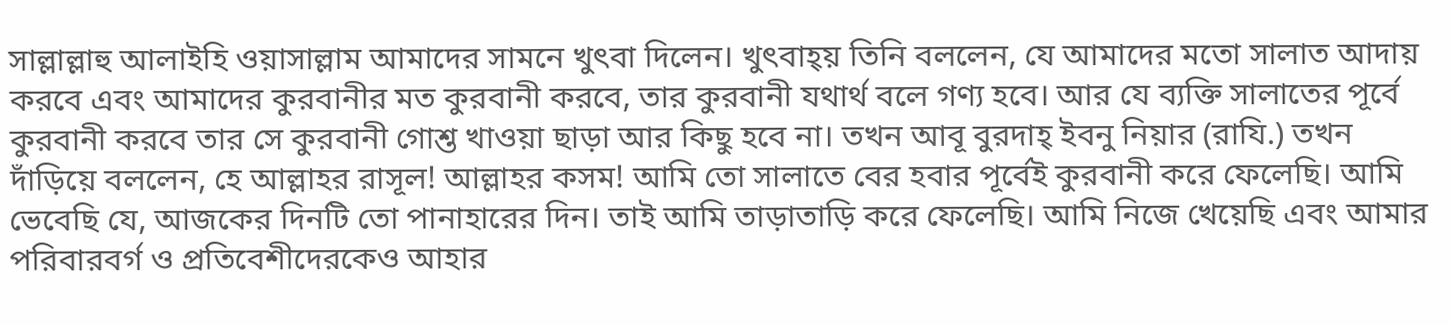সাল্লাল্লাহু আলাইহি ওয়াসাল্লাম আমাদের সামনে খুৎবা দিলেন। খুৎবাহ্য় তিনি বললেন, যে আমাদের মতো সালাত আদায় করবে এবং আমাদের কুরবানীর মত কুরবানী করবে, তার কুরবানী যথার্থ বলে গণ্য হবে। আর যে ব্যক্তি সালাতের পূর্বে কুরবানী করবে তার সে কুরবানী গোশ্ত খাওয়া ছাড়া আর কিছু হবে না। তখন আবূ বুরদাহ্ ইবনু নিয়ার (রাযি.) তখন দাঁড়িয়ে বললেন, হে আল্লাহর রাসূল! আল্লাহর কসম! আমি তো সালাতে বের হবার পূর্বেই কুরবানী করে ফেলেছি। আমি ভেবেছি যে, আজকের দিনটি তো পানাহারের দিন। তাই আমি তাড়াতাড়ি করে ফেলেছি। আমি নিজে খেয়েছি এবং আমার পরিবারবর্গ ও প্রতিবেশীদেরকেও আহার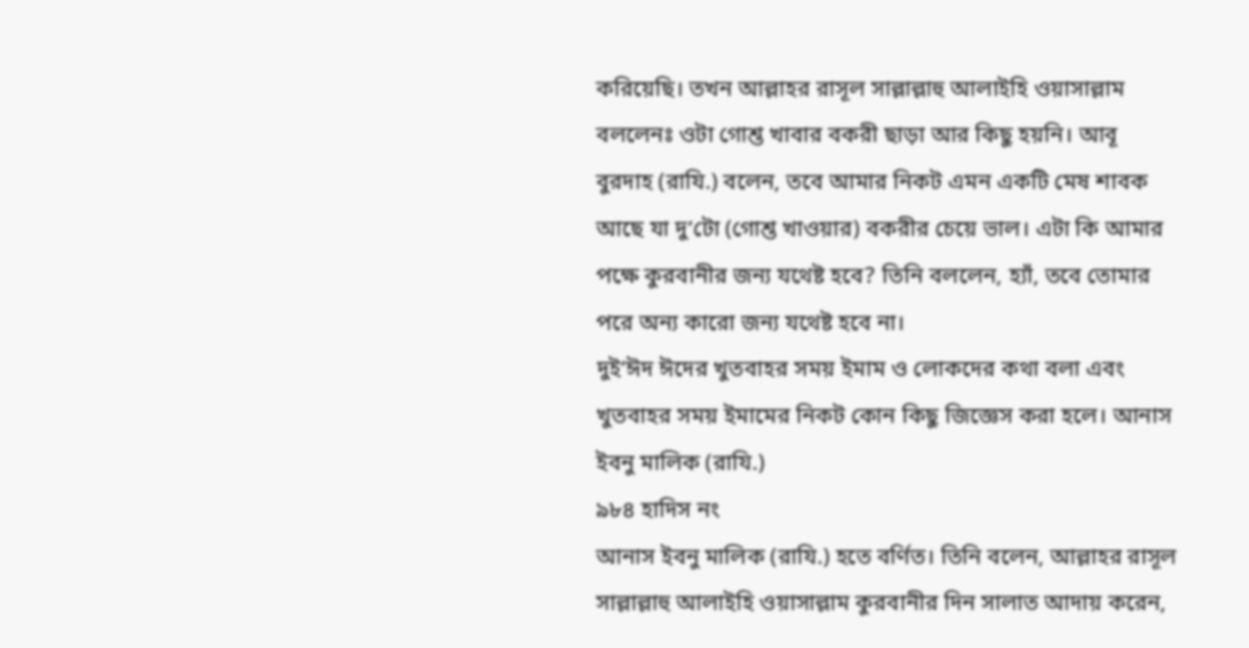করিয়েছি। তখন আল্লাহর রাসূল সাল্লাল্লাহু আলাইহি ওয়াসাল্লাম বললেনঃ ওটা গোশ্ত খাবার বকরী ছাড়া আর কিছু হয়নি। আবূ বুরদাহ (রাযি.) বলেন, তবে আমার নিকট এমন একটি মেষ শাবক আছে যা দু’টো (গোশ্ত খাওয়ার) বকরীর চেয়ে ভাল। এটা কি আমার পক্ষে কুরবানীর জন্য যথেষ্ট হবে? তিনি বললেন, হ্যাঁ, তবে তোমার পরে অন্য কারো জন্য যথেষ্ট হবে না।
দুই’ঈদ ঈদের খুতবাহর সময় ইমাম ও লোকদের কথা বলা এবং খুতবাহর সময় ইমামের নিকট কোন কিছু জিজ্ঞেস করা হলে। আনাস ইবনু মালিক (রাযি.)
৯৮৪ হাদিস নং
আনাস ইবনু মালিক (রাযি.) হতে বর্ণিত। তিনি বলেন, আল্লাহর রাসূল সাল্লাল্লাহু আলাইহি ওয়াসাল্লাম কুরবানীর দিন সালাত আদায় করেন,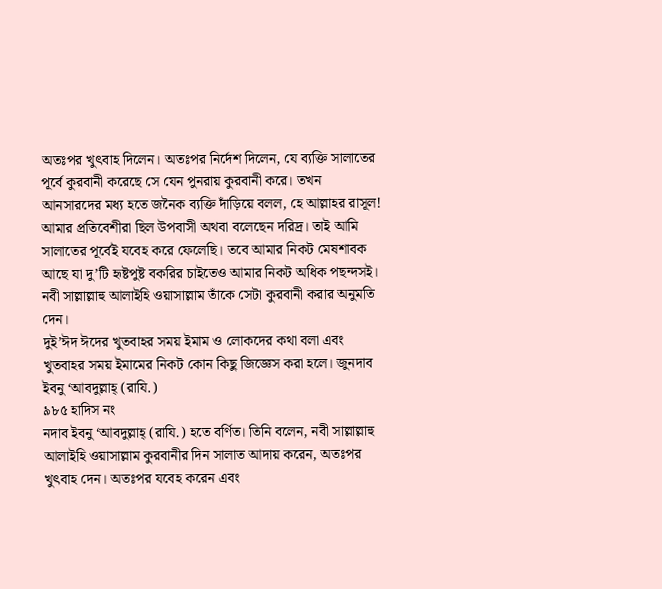অতঃপর খুৎবাহ দিলেন। অতঃপর নির্দেশ দিলেন, যে ব্যক্তি সালাতের পূর্বে কুরবানী করেছে সে যেন পুনরায় কুরবানী করে। তখন আনসারদের মধ্য হতে জনৈক ব্যক্তি দাঁড়িয়ে বলল, হে আল্লাহর রাসূল! আমার প্রতিবেশীরা ছিল উপবাসী অথবা বলেছেন দরিদ্র। তাই আমি সালাতের পূর্বেই যবেহ করে ফেলেছি। তবে আমার নিকট মেষশাবক আছে যা দু’টি হৃষ্টপুষ্ট বকরির চাইতেও আমার নিকট অধিক পছন্দসই। নবী সাল্লাল্লাহু আলাইহি ওয়াসাল্লাম তাঁকে সেটা কুরবানী করার অনুমতি দেন।
দুই’ঈদ ঈদের খুতবাহর সময় ইমাম ও লোকদের কথা বলা এবং খুতবাহর সময় ইমামের নিকট কোন কিছু জিজ্ঞেস করা হলে। জুনদাব ইবনু ‘আবদুল্লাহ্ (রাযি.)
৯৮৫ হাদিস নং
নদাব ইবনু ‘আবদুল্লাহ্ (রাযি.) হতে বর্ণিত। তিনি বলেন, নবী সাল্লাল্লাহু আলাইহি ওয়াসাল্লাম কুরবানীর দিন সালাত আদায় করেন, অতঃপর খুৎবাহ দেন। অতঃপর যবেহ করেন এবং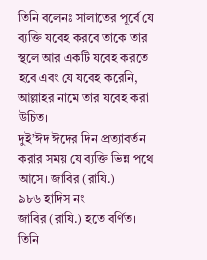তিনি বলেনঃ সালাতের পূর্বে যে ব্যক্তি যবেহ করবে তাকে তার স্থলে আর একটি যবেহ করতে হবে এবং যে যবেহ করেনি, আল্লাহর নামে তার যবেহ করা উচিত।
দুই’ঈদ ঈদের দিন প্রত্যাবর্তন করার সময় যে ব্যক্তি ভিন্ন পথে আসে। জাবির (রাযি.)
৯৮৬ হাদিস নং
জাবির (রাযি.) হতে বর্ণিত। তিনি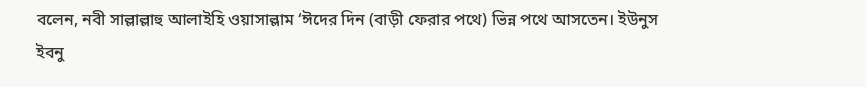বলেন, নবী সাল্লাল্লাহু আলাইহি ওয়াসাল্লাম ‘ঈদের দিন (বাড়ী ফেরার পথে) ভিন্ন পথে আসতেন। ইউনুস ইবনু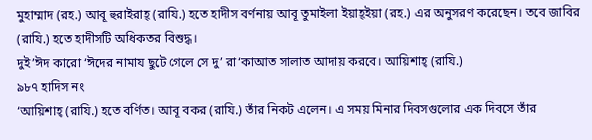মুহাম্মাদ (রহ.) আবূ হুরাইরাহ্ (রাযি.) হতে হাদীস বর্ণনায় আবূ তুমাইলা ইয়াহ্ইয়া (রহ.) এর অনুসরণ করেছেন। তবে জাবির (রাযি.) হতে হাদীসটি অধিকতর বিশুদ্ধ।
দুই’ঈদ কারো ‘ঈদের নামায ছুটে গেলে সে দু’ রা‘কাআত সালাত আদায় করবে। আয়িশাহ্ (রাযি.)
৯৮৭ হাদিস নং
‘আয়িশাহ্ (রাযি.) হতে বর্ণিত। আবূ বকর (রাযি.) তাঁর নিকট এলেন। এ সময় মিনার দিবসগুলোর এক দিবসে তাঁর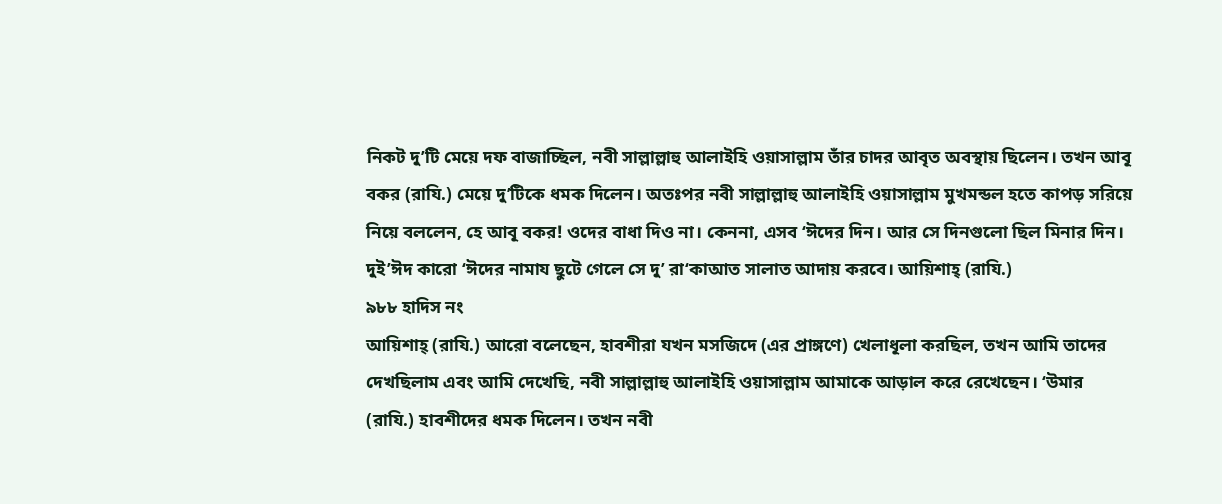নিকট দু’টি মেয়ে দফ বাজাচ্ছিল, নবী সাল্লাল্লাহু আলাইহি ওয়াসাল্লাম তাঁর চাদর আবৃত অবস্থায় ছিলেন। তখন আবূ বকর (রাযি.) মেয়ে দু’টিকে ধমক দিলেন। অতঃপর নবী সাল্লাল্লাহু আলাইহি ওয়াসাল্লাম মুখমন্ডল হতে কাপড় সরিয়ে নিয়ে বললেন, হে আবূ বকর! ওদের বাধা দিও না। কেননা, এসব ‘ঈদের দিন। আর সে দিনগুলো ছিল মিনার দিন।
দুই’ঈদ কারো ‘ঈদের নামায ছুটে গেলে সে দু’ রা‘কাআত সালাত আদায় করবে। আয়িশাহ্ (রাযি.)
৯৮৮ হাদিস নং
আয়িশাহ্ (রাযি.) আরো বলেছেন, হাবশীরা যখন মসজিদে (এর প্রাঙ্গণে) খেলাধূলা করছিল, তখন আমি তাদের দেখছিলাম এবং আমি দেখেছি, নবী সাল্লাল্লাহু আলাইহি ওয়াসাল্লাম আমাকে আড়াল করে রেখেছেন। ‘উমার (রাযি.) হাবশীদের ধমক দিলেন। তখন নবী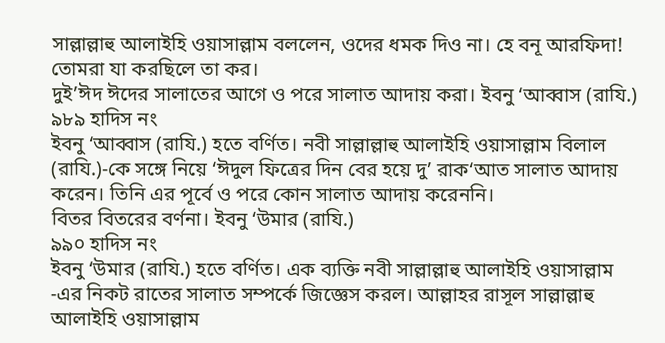সাল্লাল্লাহু আলাইহি ওয়াসাল্লাম বললেন, ওদের ধমক দিও না। হে বনূ আরফিদা! তোমরা যা করছিলে তা কর।
দুই’ঈদ ঈদের সালাতের আগে ও পরে সালাত আদায় করা। ইবনু ‘আব্বাস (রাযি.)
৯৮৯ হাদিস নং
ইবনু ‘আব্বাস (রাযি.) হতে বর্ণিত। নবী সাল্লাল্লাহু আলাইহি ওয়াসাল্লাম বিলাল (রাযি.)-কে সঙ্গে নিয়ে ‘ঈদুল ফিত্রের দিন বের হয়ে দু’ রাক‘আত সালাত আদায় করেন। তিনি এর পূর্বে ও পরে কোন সালাত আদায় করেননি।
বিতর বিতরের বর্ণনা। ইবনু ‘উমার (রাযি.)
৯৯০ হাদিস নং
ইবনু ‘উমার (রাযি.) হতে বর্ণিত। এক ব্যক্তি নবী সাল্লাল্লাহু আলাইহি ওয়াসাল্লাম -এর নিকট রাতের সালাত সম্পর্কে জিজ্ঞেস করল। আল্লাহর রাসূল সাল্লাল্লাহু আলাইহি ওয়াসাল্লাম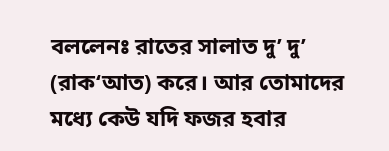বললেনঃ রাতের সালাত দু’ দু’ (রাক‘আত) করে। আর তোমাদের মধ্যে কেউ যদি ফজর হবার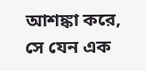আশঙ্কা করে, সে যেন এক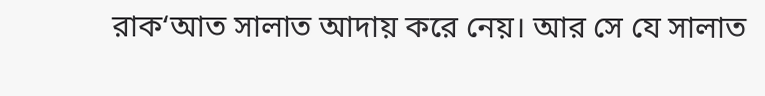রাক‘আত সালাত আদায় করে নেয়। আর সে যে সালাত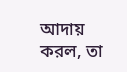আদায় করল, তা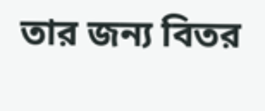তার জন্য বিতর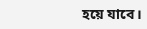হয়ে যাবে।